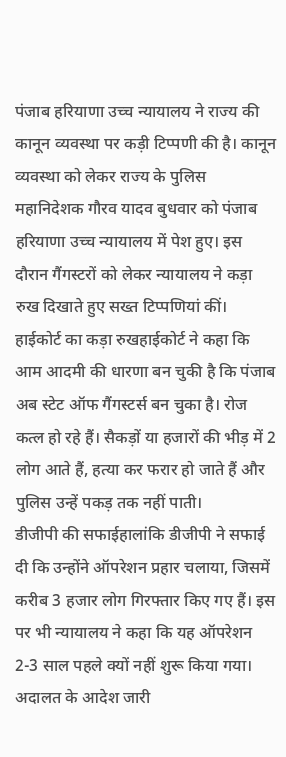पंजाब हरियाणा उच्च न्यायालय ने राज्य की कानून व्यवस्था पर कड़ी टिप्पणी की है। कानून व्यवस्था को लेकर राज्य के पुलिस महानिदेशक गौरव यादव बुधवार को पंजाब हरियाणा उच्च न्यायालय में पेश हुए। इस दौरान गैंगस्टरों को लेकर न्यायालय ने कड़ा रुख दिखाते हुए सख्त टिप्पणियां कीं।
हाईकोर्ट का कड़ा रुखहाईकोर्ट ने कहा कि आम आदमी की धारणा बन चुकी है कि पंजाब अब स्टेट ऑफ गैंगस्टर्स बन चुका है। रोज कत्ल हो रहे हैं। सैकड़ों या हजारों की भीड़ में 2 लोग आते हैं, हत्या कर फरार हो जाते हैं और पुलिस उन्हें पकड़ तक नहीं पाती।
डीजीपी की सफाईहालांकि डीजीपी ने सफाई दी कि उन्होंने ऑपरेशन प्रहार चलाया, जिसमें करीब 3 हजार लोग गिरफ्तार किए गए हैं। इस पर भी न्यायालय ने कहा कि यह ऑपरेशन 2-3 साल पहले क्यों नहीं शुरू किया गया। अदालत के आदेश जारी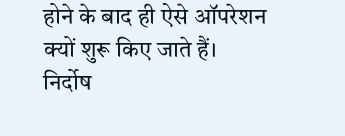होने के बाद ही ऐसे ऑपरेशन क्यों शुरू किए जाते हैं।
निर्दोष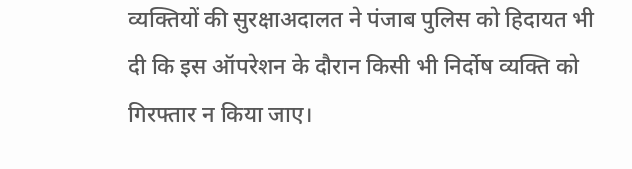व्यक्तियों की सुरक्षाअदालत ने पंजाब पुलिस को हिदायत भी दी कि इस ऑपरेशन के दौरान किसी भी निर्दोष व्यक्ति को गिरफ्तार न किया जाए।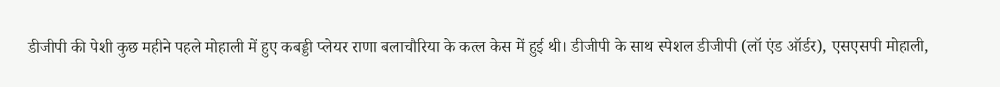डीजीपी की पेशी कुछ महीने पहले मोहाली में हुए कबड्डी प्लेयर राणा बलाचौरिया के कत्ल केस में हुई थी। डीजीपी के साथ स्पेशल डीजीपी (लॉ एंड ऑर्डर), एसएसपी मोहाली,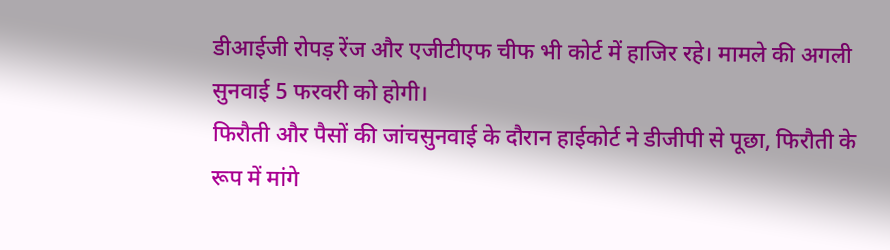डीआईजी रोपड़ रेंज और एजीटीएफ चीफ भी कोर्ट में हाजिर रहे। मामले की अगली सुनवाई 5 फरवरी को होगी।
फिरौती और पैसों की जांचसुनवाई के दौरान हाईकोर्ट ने डीजीपी से पूछा, फिरौती के रूप में मांगे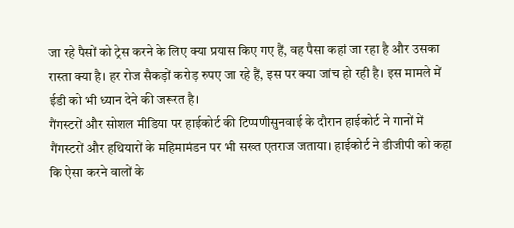जा रहे पैसों को ट्रेस करने के लिए क्या प्रयास किए गए हैं, वह पैसा कहां जा रहा है और उसका रास्ता क्या है। हर रोज सैकड़ों करोड़ रुपए जा रहे हैं, इस पर क्या जांच हो रही है। इस मामले में ईडी को भी ध्यान देने की जरूरत है।
गैंगस्टरों और सोशल मीडिया पर हाईकोर्ट की टिप्पणीसुनवाई के दौरान हाईकोर्ट ने गानों में गैंगस्टरों और हथियारों के महिमामंडन पर भी सख्त एतराज जताया। हाईकोर्ट ने डीजीपी को कहा कि ऐसा करने वालों के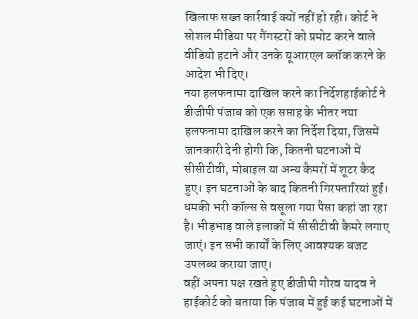खिलाफ सख्त कार्रवाई क्यों नहीं हो रही। कोर्ट ने सोशल मीडिया पर गैंगस्टरों को प्रमोट करने वाले वीडियो हटाने और उनके यूआरएल ब्लॉक करने के आदेश भी दिए।
नया हलफनामा दाखिल करने का निर्देशहाईकोर्ट ने डीजीपी पंजाब को एक सप्ताह के भीतर नया हलफनामा दाखिल करने का निर्देश दिया, जिसमें जानकारी देनी होगी कि, कितनी घटनाओं में सीसीटीवी, मोबाइल या अन्य कैमरों में शूटर कैद हुए। इन घटनाओं के बाद कितनी गिरफ्तारियां हुईं। धमकी भरी कॉल्स से वसूला गया पैसा कहां जा रहा है। भीड़भाड़ वाले इलाकों में सीसीटीवी कैमरे लगाए जाएं। इन सभी कार्यों के लिए आवश्यक बजट उपलब्ध कराया जाए।
वहीं अपना पक्ष रखते हुए डीजीपी गौरव यादव ने हाईकोर्ट को बताया कि पंजाब में हुई कई घटनाओं में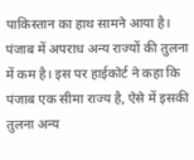पाकिस्तान का हाथ सामने आया है। पंजाब में अपराध अन्य राज्यों की तुलना में कम है। इस पर हाईकोर्ट ने कहा कि पंजाब एक सीमा राज्य है, ऐसे में इसकी तुलना अन्य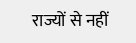राज्यों से नहीं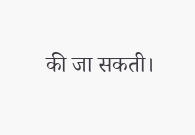की जा सकती।